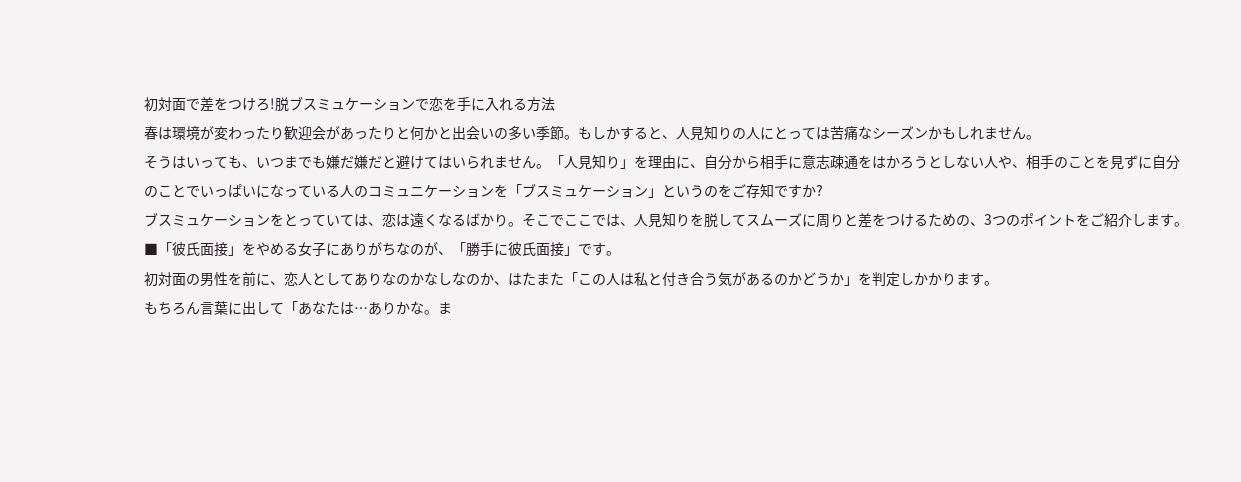初対面で差をつけろ!脱ブスミュケーションで恋を手に入れる方法
春は環境が変わったり歓迎会があったりと何かと出会いの多い季節。もしかすると、人見知りの人にとっては苦痛なシーズンかもしれません。
そうはいっても、いつまでも嫌だ嫌だと避けてはいられません。「人見知り」を理由に、自分から相手に意志疎通をはかろうとしない人や、相手のことを見ずに自分のことでいっぱいになっている人のコミュニケーションを「ブスミュケーション」というのをご存知ですか?
ブスミュケーションをとっていては、恋は遠くなるばかり。そこでここでは、人見知りを脱してスムーズに周りと差をつけるための、3つのポイントをご紹介します。
■「彼氏面接」をやめる女子にありがちなのが、「勝手に彼氏面接」です。
初対面の男性を前に、恋人としてありなのかなしなのか、はたまた「この人は私と付き合う気があるのかどうか」を判定しかかります。
もちろん言葉に出して「あなたは…ありかな。ま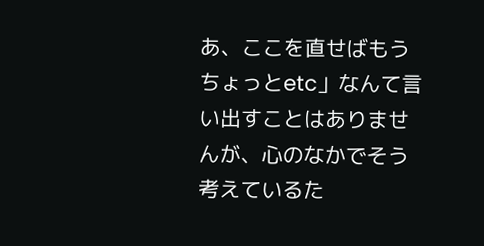あ、ここを直せばもうちょっとetc」なんて言い出すことはありませんが、心のなかでそう考えているた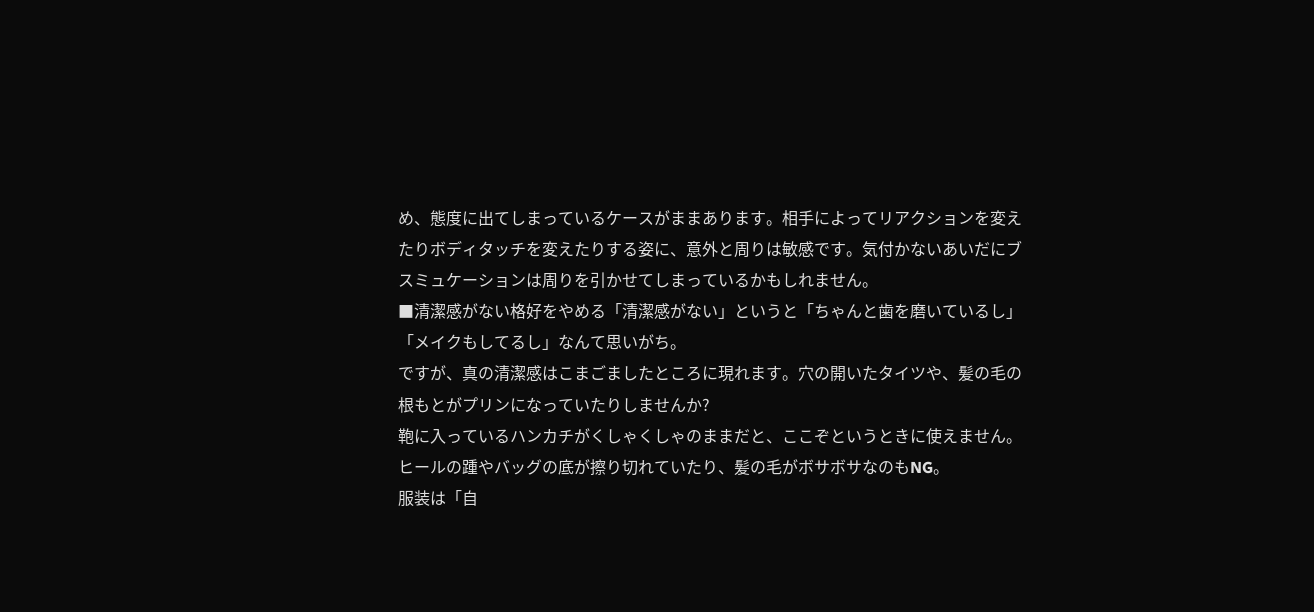め、態度に出てしまっているケースがままあります。相手によってリアクションを変えたりボディタッチを変えたりする姿に、意外と周りは敏感です。気付かないあいだにブスミュケーションは周りを引かせてしまっているかもしれません。
■清潔感がない格好をやめる「清潔感がない」というと「ちゃんと歯を磨いているし」「メイクもしてるし」なんて思いがち。
ですが、真の清潔感はこまごましたところに現れます。穴の開いたタイツや、髪の毛の根もとがプリンになっていたりしませんか?
鞄に入っているハンカチがくしゃくしゃのままだと、ここぞというときに使えません。ヒールの踵やバッグの底が擦り切れていたり、髪の毛がボサボサなのもNG。
服装は「自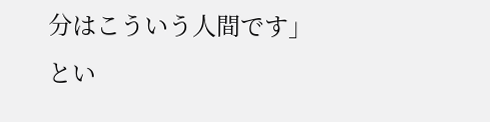分はこういう人間です」とい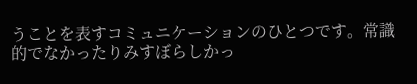うことを表すコミュニケーションのひとつです。常識的でなかったりみすぼらしかっ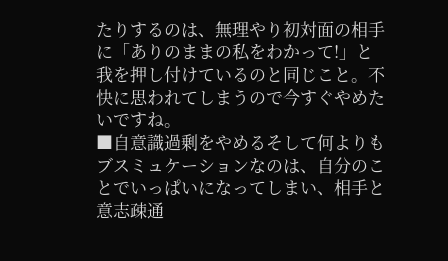たりするのは、無理やり初対面の相手に「ありのままの私をわかって!」と我を押し付けているのと同じこと。不快に思われてしまうので今すぐやめたいですね。
■自意識過剰をやめるそして何よりもブスミュケーションなのは、自分のことでいっぱいになってしまい、相手と意志疎通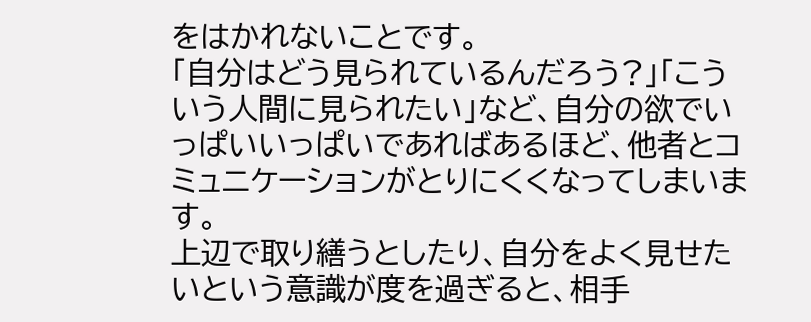をはかれないことです。
「自分はどう見られているんだろう?」「こういう人間に見られたい」など、自分の欲でいっぱいいっぱいであればあるほど、他者とコミュニケーションがとりにくくなってしまいます。
上辺で取り繕うとしたり、自分をよく見せたいという意識が度を過ぎると、相手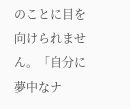のことに目を向けられません。「自分に夢中なナ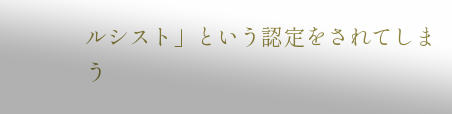ルシスト」という認定をされてしまう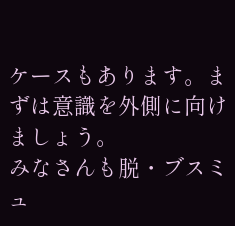ケースもあります。まずは意識を外側に向けましょう。
みなさんも脱・ブスミュ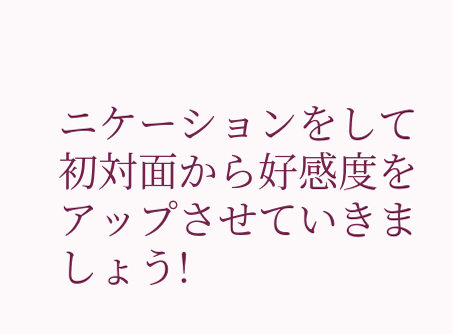ニケーションをして初対面から好感度をアップさせていきましょう!